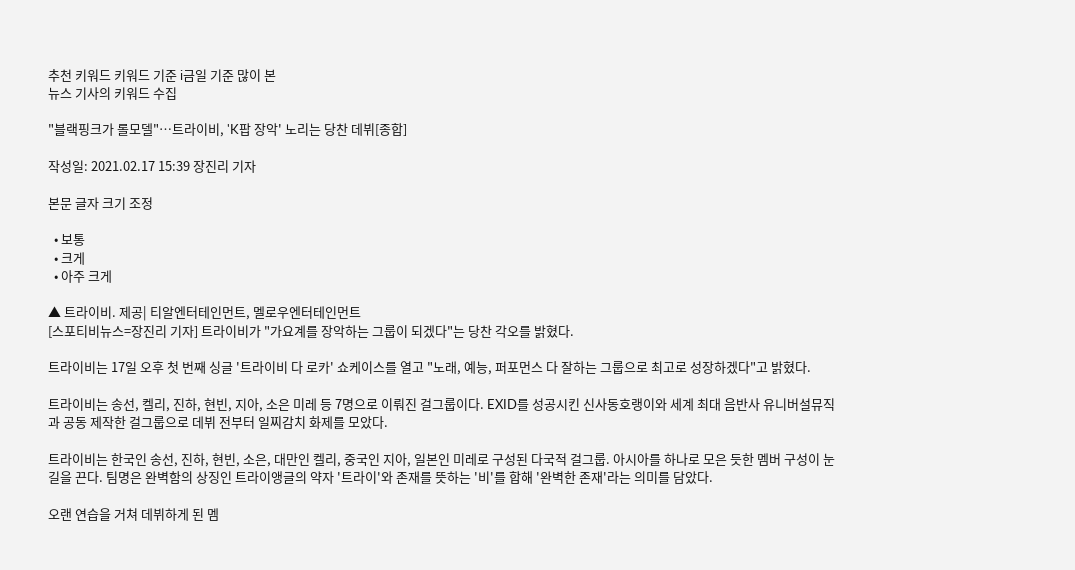추천 키워드 키워드 기준 i금일 기준 많이 본
뉴스 기사의 키워드 수집

"블랙핑크가 롤모델"…트라이비, 'K팝 장악' 노리는 당찬 데뷔[종합]

작성일: 2021.02.17 15:39 장진리 기자

본문 글자 크기 조정

  • 보통
  • 크게
  • 아주 크게

▲ 트라이비. 제공| 티알엔터테인먼트, 멜로우엔터테인먼트
[스포티비뉴스=장진리 기자] 트라이비가 "가요계를 장악하는 그룹이 되겠다"는 당찬 각오를 밝혔다.

트라이비는 17일 오후 첫 번째 싱글 '트라이비 다 로카' 쇼케이스를 열고 "노래, 예능, 퍼포먼스 다 잘하는 그룹으로 최고로 성장하겠다"고 밝혔다.

트라이비는 송선, 켈리, 진하, 현빈, 지아, 소은 미레 등 7명으로 이뤄진 걸그룹이다. EXID를 성공시킨 신사동호랭이와 세계 최대 음반사 유니버설뮤직과 공동 제작한 걸그룹으로 데뷔 전부터 일찌감치 화제를 모았다.

트라이비는 한국인 송선, 진하, 현빈, 소은, 대만인 켈리, 중국인 지아, 일본인 미레로 구성된 다국적 걸그룹. 아시아를 하나로 모은 듯한 멤버 구성이 눈길을 끈다. 팀명은 완벽함의 상징인 트라이앵글의 약자 '트라이'와 존재를 뜻하는 '비'를 합해 '완벽한 존재'라는 의미를 담았다.

오랜 연습을 거쳐 데뷔하게 된 멤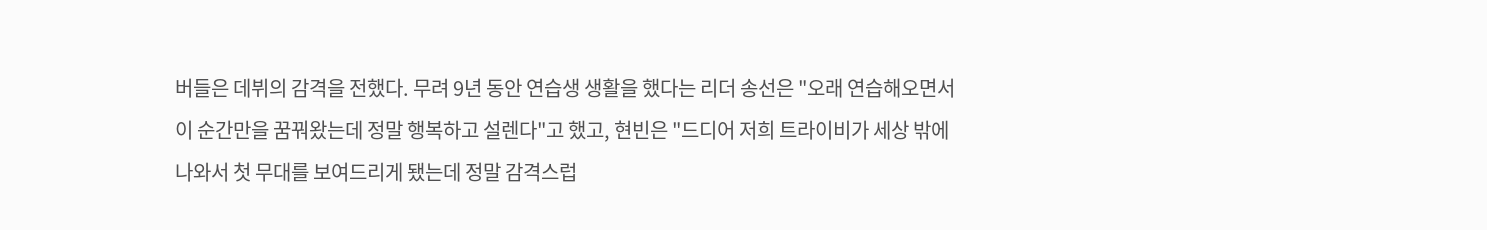버들은 데뷔의 감격을 전했다. 무려 9년 동안 연습생 생활을 했다는 리더 송선은 "오래 연습해오면서 이 순간만을 꿈꿔왔는데 정말 행복하고 설렌다"고 했고, 현빈은 "드디어 저희 트라이비가 세상 밖에 나와서 첫 무대를 보여드리게 됐는데 정말 감격스럽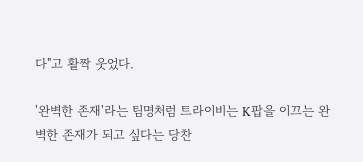다"고 활짝 웃었다.

'완벽한 존재'라는 팀명처럼 트라이비는 K팝을 이끄는 완벽한 존재가 되고 싶다는 당찬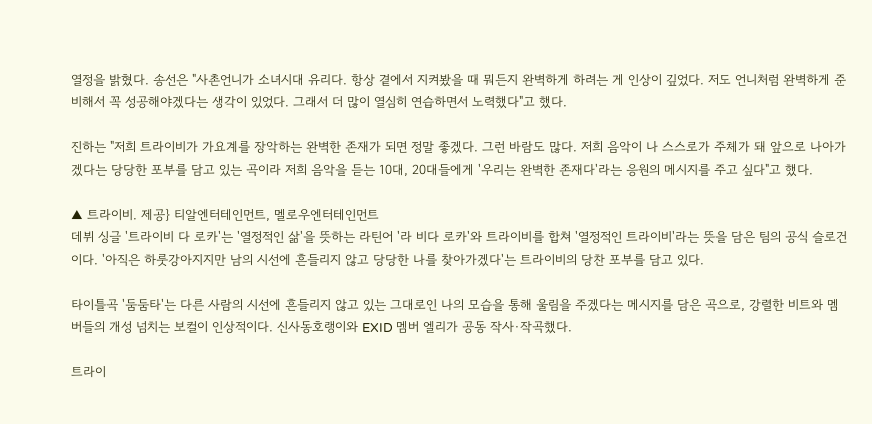열정을 밝혔다. 송선은 "사촌언니가 소녀시대 유리다. 항상 곁에서 지켜봤을 때 뭐든지 완벽하게 하려는 게 인상이 깊었다. 저도 언니처럼 완벽하게 준비해서 꼭 성공해야겠다는 생각이 있었다. 그래서 더 많이 열심히 연습하면서 노력했다"고 했다.

진하는 "저희 트라이비가 가요계를 장악하는 완벽한 존재가 되면 정말 좋겠다. 그런 바람도 많다. 저희 음악이 나 스스로가 주체가 돼 앞으로 나아가겠다는 당당한 포부를 담고 있는 곡이라 저희 음악을 듣는 10대, 20대들에게 '우리는 완벽한 존재다'라는 응원의 메시지를 주고 싶다"고 했다.

▲ 트라이비. 제공} 티알엔터테인먼트, 멜로우엔터테인먼트
데뷔 싱글 '트라이비 다 로카'는 '열정적인 삶'을 뜻하는 라틴어 '라 비다 로카'와 트라이비를 합쳐 '열정적인 트라이비'라는 뜻을 담은 팀의 공식 슬로건이다. '아직은 하룻강아지지만 남의 시선에 흔들리지 않고 당당한 나를 찾아가겠다'는 트라이비의 당찬 포부를 담고 있다.

타이틀곡 '둠둠타'는 다른 사람의 시선에 흔들리지 않고 있는 그대로인 나의 모습을 통해 울림을 주겠다는 메시지를 담은 곡으로, 강렬한 비트와 멤버들의 개성 넘치는 보컬이 인상적이다. 신사동호랭이와 EXID 멤버 엘리가 공동 작사·작곡했다.

트라이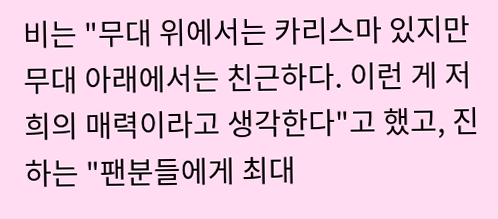비는 "무대 위에서는 카리스마 있지만 무대 아래에서는 친근하다. 이런 게 저희의 매력이라고 생각한다"고 했고, 진하는 "팬분들에게 최대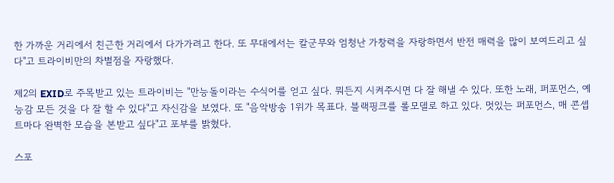한 가까운 거리에서 친근한 거리에서 다가가려고 한다. 또 무대에서는 칼군무와 엄청난 가창력을 자랑하면서 반전 매력을 많이 보여드리고 싶다"고 트라이비만의 차별점을 자랑했다.

제2의 EXID로 주목받고 있는 트라이비는 "만능돌이라는 수식어를 얻고 싶다. 뭐든지 시켜주시면 다 잘 해낼 수 있다. 또한 노래, 퍼포먼스, 예능감 모든 것을 다 잘 할 수 있다"고 자신감을 보였다. 또 "음악방송 1위가 목표다. 블랙핑크를 롤모델로 하고 있다. 멋있는 퍼포먼스, 매 콘셉트마다 완벽한 모습을 본받고 싶다"고 포부를 밝혔다.

스포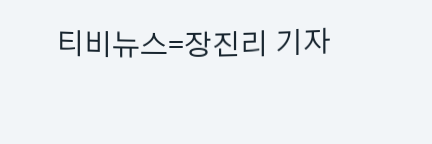티비뉴스=장진리 기자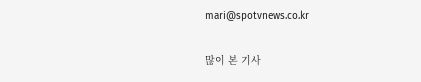mari@spotvnews.co.kr


많이 본 기사